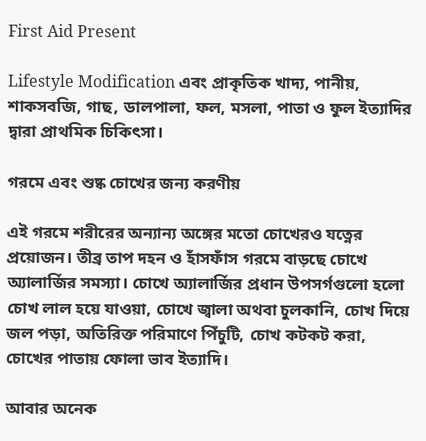First Aid Present

Lifestyle Modification এবং প্রাকৃতিক খাদ্য, পানীয়, শাকসবজি, গাছ, ডালপালা, ফল, মসলা, পাতা ও ফুল ইত্যাদির দ্বারা প্রাথমিক চিকিৎসা।

গরমে এবং শুষ্ক চোখের জন্য করণীয়

এই গরমে শরীরের অন্যান্য অঙ্গের মতো চোখেরও যত্নের প্রয়োজন। তীব্র তাপ দহন ও হাঁসফাঁস গরমে বাড়ছে চোখে অ্যালার্জির সমস্যা। চোখে অ্যালার্জির প্রধান উপসর্গগুলো হলো চোখ লাল হয়ে যাওয়া, চোখে জ্বালা অথবা চুলকানি, চোখ দিয়ে জল পড়া, অতিরিক্ত পরিমাণে পিঁচুটি, চোখ কটকট করা, চোখের পাতায় ফোলা ভাব ইত্যাদি।

আবার অনেক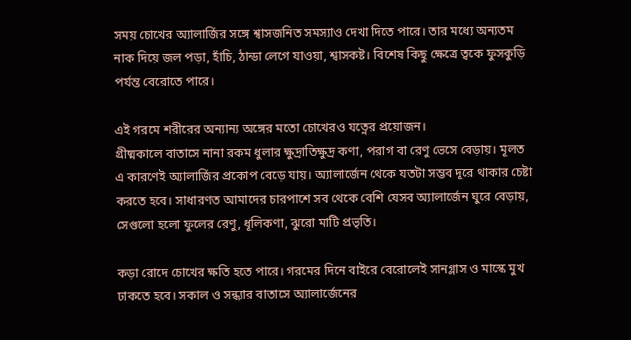সময় চোখের অ্যালার্জির সঙ্গে শ্বাসজনিত সমস্যাও দেখা দিতে পারে। তার মধ্যে অন্যতম নাক দিয়ে জল পড়া, হাঁচি, ঠান্ডা লেগে যাওয়া, শ্বাসকষ্ট। বিশেষ কিছু ক্ষেত্রে ত্বকে ফুসকুড়ি পর্যন্ত বেরোতে পারে।

এই গরমে শরীরের অন্যান্য অঙ্গের মতো চোখেরও যত্নের প্রয়োজন।
গ্রীষ্মকালে বাতাসে নানা রকম ধুলার ক্ষুদ্রাতিক্ষুদ্র কণা, পরাগ বা রেণু ভেসে বেড়ায়। মূলত এ কারণেই অ্যালার্জির প্রকোপ বেড়ে যায়। অ্যালার্জেন থেকে যতটা সম্ভব দূরে থাকার চেষ্টা করতে হবে। সাধারণত আমাদের চারপাশে সব থেকে বেশি যেসব অ্যালার্জেন ঘুরে বেড়ায়, সেগুলো হলো ফুলের রেণু, ধূলিকণা, ঝুরো মাটি প্রভৃতি।

কড়া রোদে চোখের ক্ষতি হতে পারে। গরমের দিনে বাইরে বেরোলেই সানগ্লাস ও মাস্কে মুখ ঢাকতে হবে। সকাল ও সন্ধ্যার বাতাসে অ্যালার্জেনের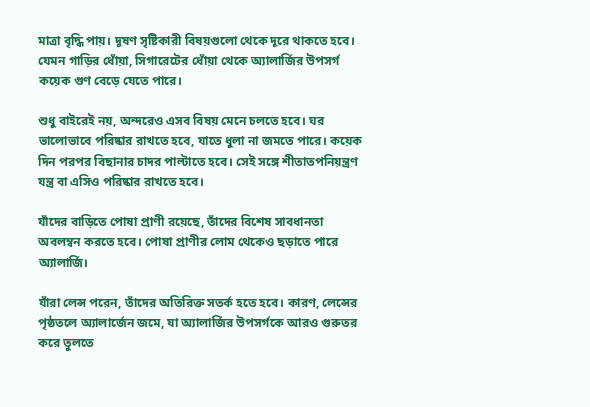মাত্রা বৃদ্ধি পায়। দূষণ সৃষ্টিকারী বিষয়গুলো থেকে দূরে থাকতে হবে। যেমন গাড়ির ধোঁয়া, সিগারেটের ধোঁয়া থেকে অ্যালার্জির উপসর্গ কয়েক গুণ বেড়ে যেতে পারে।

শুধু বাইরেই নয়, অন্দরেও এসব বিষয় মেনে চলতে হবে। ঘর ভালোভাবে পরিষ্কার রাখতে হবে, যাতে ধুলা না জমতে পারে। কয়েক দিন পরপর বিছানার চাদর পাল্টাতে হবে। সেই সঙ্গে শীতাতপনিয়ন্ত্রণ যন্ত্র বা এসিও পরিষ্কার রাখতে হবে।

যাঁদের বাড়িতে পোষা প্রাণী রয়েছে, তাঁদের বিশেষ সাবধানতা অবলম্বন করতে হবে। পোষা প্রাণীর লোম থেকেও ছড়াতে পারে অ্যালার্জি।

যাঁরা লেন্স পরেন, তাঁদের অতিরিক্ত সতর্ক হতে হবে। কারণ, লেন্সের পৃষ্ঠতলে অ্যালার্জেন জমে, যা অ্যালার্জির উপসর্গকে আরও গুরুতর করে তুলতে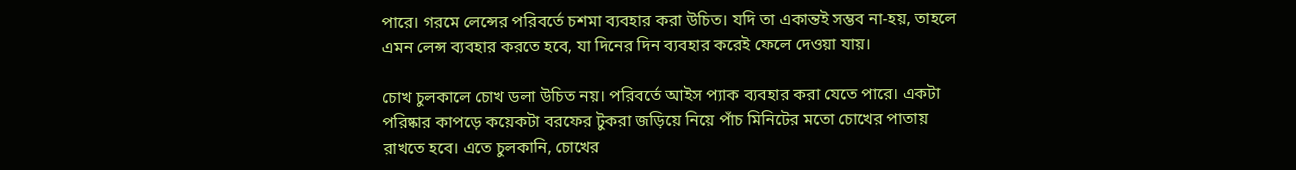পারে। গরমে লেন্সের পরিবর্তে চশমা ব্যবহার করা উচিত। যদি তা একান্তই সম্ভব না-হয়, তাহলে এমন লেন্স ব্যবহার করতে হবে, যা দিনের দিন ব্যবহার করেই ফেলে দেওয়া যায়।

চোখ চুলকালে চোখ ডলা উচিত নয়। পরিবর্তে আইস প্যাক ব্যবহার করা যেতে পারে। একটা পরিষ্কার কাপড়ে কয়েকটা বরফের টুকরা জড়িয়ে নিয়ে পাঁচ মিনিটের মতো চোখের পাতায় রাখতে হবে। এতে চুলকানি, চোখের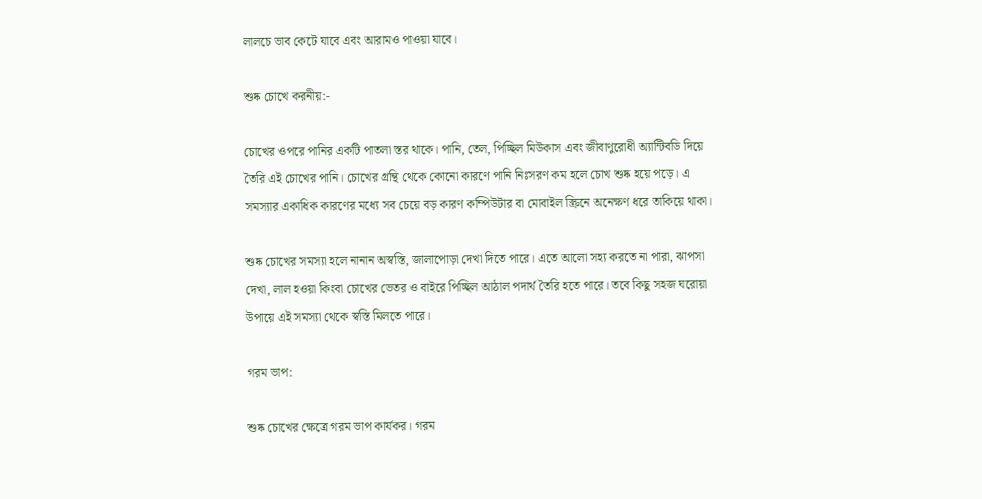লালচে ভাব কেটে যাবে এবং আরামও পাওয়া যাবে।

শুষ্ক চোখে করনীয়:-

চোখের ওপরে পানির একটি পাতলা স্তর থাকে। পানি, তেল, পিচ্ছিল মিউকাস এবং জীবাণুরোধী অ্যান্টিবডি দিয়ে তৈরি এই চোখের পানি। চোখের গ্রন্থি থেকে কোনো কারণে পানি নিঃসরণ কম হলে চোখ শুষ্ক হয়ে পড়ে। এ সমস্যার একাধিক কারণের মধ্যে সব চেয়ে বড় কারণ কম্পিউটার বা মোবাইল স্ক্রিনে অনেক্ষণ ধরে তাকিয়ে থাকা।

শুষ্ক চোখের সমস্যা হলে নানান অস্বস্তি, জালাপোড়া দেখা দিতে পারে। এতে আলো সহ্য করতে না পারা, ঝাপসা দেখা, লাল হওয়া কিংবা চোখের ভেতর ও বাইরে পিচ্ছিল আঠাল পদার্থ তৈরি হতে পারে। তবে কিছু সহজ ঘরোয়া উপায়ে এই সমস্যা থেকে স্বস্তি মিলতে পারে।

গরম ভাপ:

শুষ্ক চোখের ক্ষেত্রে গরম ভাপ কার্যকর। গরম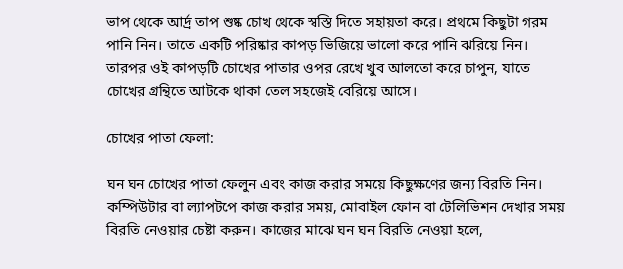ভাপ থেকে আর্দ্র তাপ শুষ্ক চোখ থেকে স্বস্তি দিতে সহায়তা করে। প্রথমে কিছুটা গরম পানি নিন। তাতে একটি পরিষ্কার কাপড় ভিজিয়ে ভালো করে পানি ঝরিয়ে নিন। তারপর ওই কাপড়টি চোখের পাতার ওপর রেখে খুব আলতো করে চাপুন, যাতে চোখের গ্রন্থিতে আটকে থাকা তেল সহজেই বেরিয়ে আসে।

চোখের পাতা ফেলা:

ঘন ঘন চোখের পাতা ফেলুন এবং কাজ করার সময়ে কিছুক্ষণের জন্য বিরতি নিন। কম্পিউটার বা ল্যাপটপে কাজ করার সময়, মোবাইল ফোন বা টেলিভিশন দেখার সময় বিরতি নেওয়ার চেষ্টা করুন। কাজের মাঝে ঘন ঘন বিরতি নেওয়া হলে,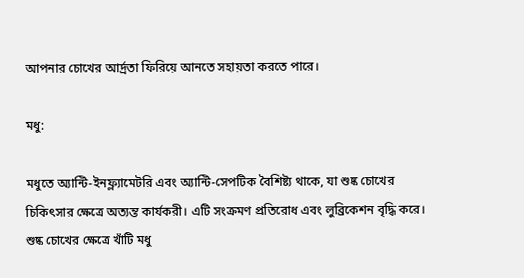আপনার চোখের আর্দ্রতা ফিরিয়ে আনতে সহায়তা করতে পারে।

মধু:

মধুতে অ্যান্টি-ইনফ্ল্যামেটরি এবং অ্যান্টি-সেপটিক বৈশিষ্ট্য থাকে, যা শুষ্ক চোখের চিকিৎসার ক্ষেত্রে অত্যন্ত কার্যকরী। এটি সংক্রমণ প্রতিরোধ এবং লুব্রিকেশন বৃদ্ধি করে। শুষ্ক চোখের ক্ষেত্রে খাঁটি মধু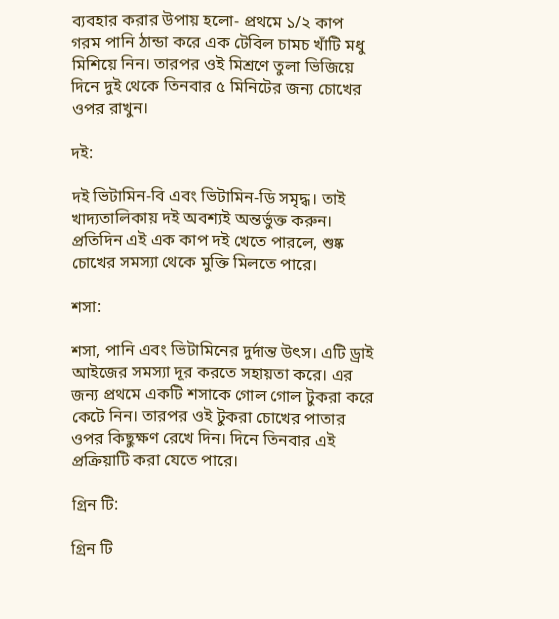ব্যবহার করার উপায় হলো- প্রথমে ১/২ কাপ গরম পানি ঠান্ডা করে এক টেবিল চামচ খাঁটি মধু মিশিয়ে নিন। তারপর ওই মিশ্রণে তুলা ভিজিয়ে দিনে দুই থেকে তিনবার ৫ মিনিটের জন্য চোখের ওপর রাখুন।

দই:

দই ভিটামিন-বি এবং ভিটামিন-ডি সমৃদ্ধ। তাই খাদ্যতালিকায় দই অবশ্যই অন্তর্ভুক্ত করুন। প্রতিদিন এই এক কাপ দই খেতে পারলে, শুষ্ক চোখের সমস্যা থেকে মুক্তি মিলতে পারে।

শসা:

শসা, পানি এবং ভিটামিনের দুর্দান্ত উৎস। এটি ড্রাই আইজের সমস্যা দূর করতে সহায়তা করে। এর জন্য প্রথমে একটি শসাকে গোল গোল টুকরা করে কেটে নিন। তারপর ওই টুকরা চোখের পাতার ওপর কিছুক্ষণ রেখে দিন। দিনে তিনবার এই প্রক্রিয়াটি করা যেতে পারে।

গ্রিন টি:

গ্রিন টি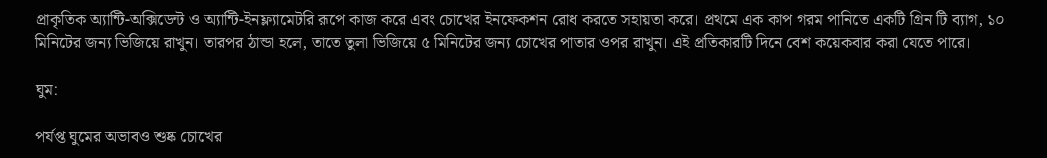প্রাকৃতিক অ্যান্টি-অক্সিডেন্ট ও অ্যান্টি-ইনফ্ল্যামেটরি রূপে কাজ করে এবং চোখের ইনফেকশন রোধ করতে সহায়তা করে। প্রথমে এক কাপ গরম পানিতে একটি গ্রিন টি ব্যাগ, ১০ মিনিটের জন্য ভিজিয়ে রাখুন। তারপর ঠান্ডা হলে, তাতে তুলা ভিজিয়ে ৫ মিনিটের জন্য চোখের পাতার ওপর রাখুন। এই প্রতিকারটি দিনে বেশ কয়েকবার করা যেতে পারে।

ঘুম:

পর্যপ্ত ঘুমের অভাবও শুষ্ক চোখের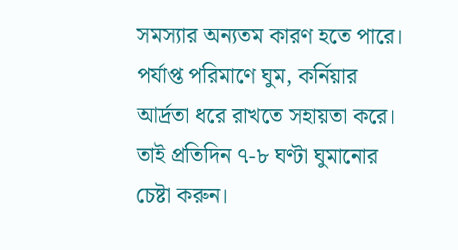সমস্যার অন্যতম কারণ হতে পারে। পর্যাপ্ত পরিমাণে ঘুম, কর্নিয়ার আর্দ্রতা ধরে রাখতে সহায়তা করে। তাই প্রতিদিন ৭-৮ ঘণ্টা ঘুমানোর চেষ্টা করুন।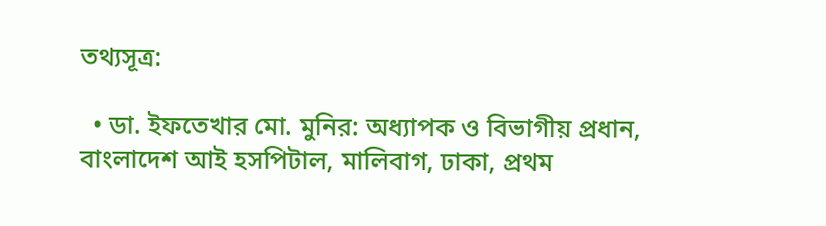তথ্যসূত্র:

  • ডা. ইফতেখার মো. মুনির: অধ্যাপক ও বিভাগীয় প্রধান, বাংলাদেশ আই হসপিটাল, মালিবাগ, ঢাকা, প্রথম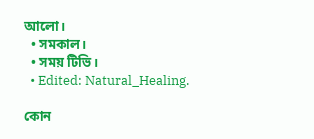আলো।
  • সমকাল।
  • সময় টিভি।
  • Edited: Natural_Healing.

কোন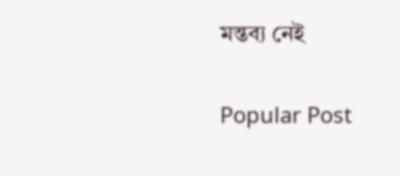মন্তব্য নেই

Popular Post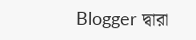Blogger দ্বারা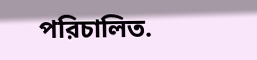পরিচালিত.